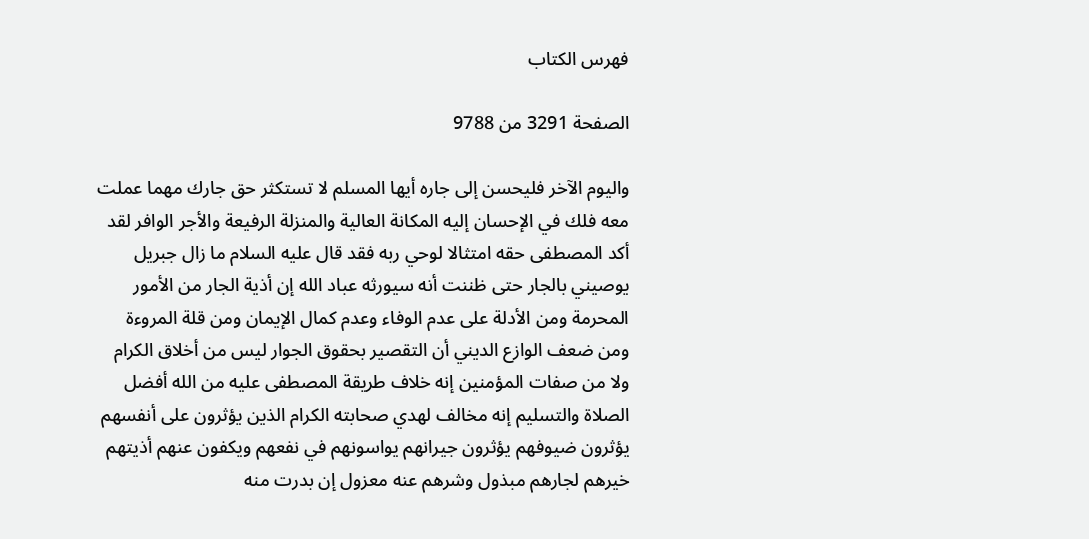فهرس الكتاب

الصفحة 3291 من 9788

واليوم الآخر فليحسن إلى جاره أيها المسلم لا تستكثر حق جارك مهما عملت معه فلك في الإحسان إليه المكانة العالية والمنزلة الرفيعة والأجر الوافر لقد أكد المصطفى حقه امتثالا لوحي ربه فقد قال عليه السلام ما زال جبريل يوصيني بالجار حتى ظننت أنه سيورثه عباد الله إن أذية الجار من الأمور المحرمة ومن الأدلة على عدم الوفاء وعدم كمال الإيمان ومن قلة المروءة ومن ضعف الوازع الديني أن التقصير بحقوق الجوار ليس من أخلاق الكرام ولا من صفات المؤمنين إنه خلاف طريقة المصطفى عليه من الله أفضل الصلاة والتسليم إنه مخالف لهدي صحابته الكرام الذين يؤثرون على أنفسهم يؤثرون ضيوفهم يؤثرون جيرانهم يواسونهم في نفعهم ويكفون عنهم أذيتهم خيرهم لجارهم مبذول وشرهم عنه معزول إن بدرت منه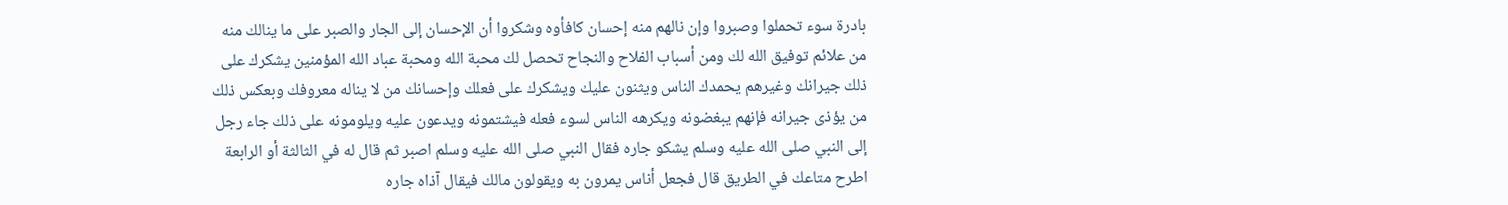بادرة سوء تحملوا وصبروا وإن نالهم منه إحسان كافأوه وشكروا أن الإحسان إلى الجار والصبر على ما ينالك منه من علائم توفيق الله لك ومن أسباب الفلاح والنجاح تحصل لك محبة الله ومحبة عباد الله المؤمنين يشكرك على ذلك جيرانك وغيرهم يحمدك الناس ويثنون عليك ويشكرك على فعلك وإحسانك من لا يناله معروفك وبعكس ذلك من يؤذى جيرانه فإنهم يبغضونه ويكرهه الناس لسوء فعله فيشتمونه ويدعون عليه ويلومونه على ذلك جاء رجل إلى النبي صلى الله عليه وسلم يشكو جاره فقال النبي صلى الله عليه وسلم اصبر ثم قال له في الثالثة أو الرابعة اطرح متاعك في الطريق قال فجعل أناس يمرون به ويقولون مالك فيقال آذاه جاره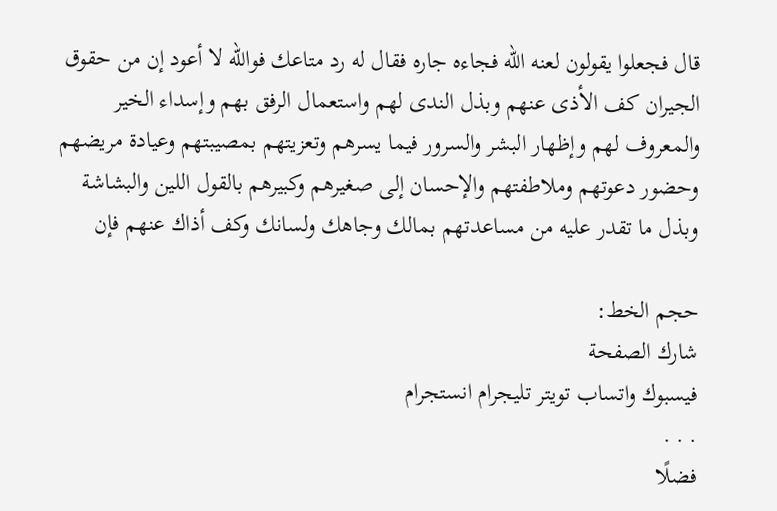قال فجعلوا يقولون لعنه الله فجاءه جاره فقال له رد متاعك فوالله لا أعود إن من حقوق الجيران كف الأذى عنهم وبذل الندى لهم واستعمال الرفق بهم وإسداء الخير والمعروف لهم وإظهار البشر والسرور فيما يسرهم وتعزيتهم بمصيبتهم وعيادة مريضهم وحضور دعوتهم وملاطفتهم والإحسان إلى صغيرهم وكبيرهم بالقول اللين والبشاشة وبذل ما تقدر عليه من مساعدتهم بمالك وجاهك ولسانك وكف أذاك عنهم فإن

حجم الخط:
شارك الصفحة
فيسبوك واتساب تويتر تليجرام انستجرام
. . .
فضلًا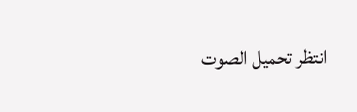انتظر تحميل الصوت